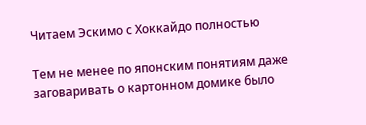Читаем Эскимо с Хоккайдо полностью

Тем не менее по японским понятиям даже заговаривать о картонном домике было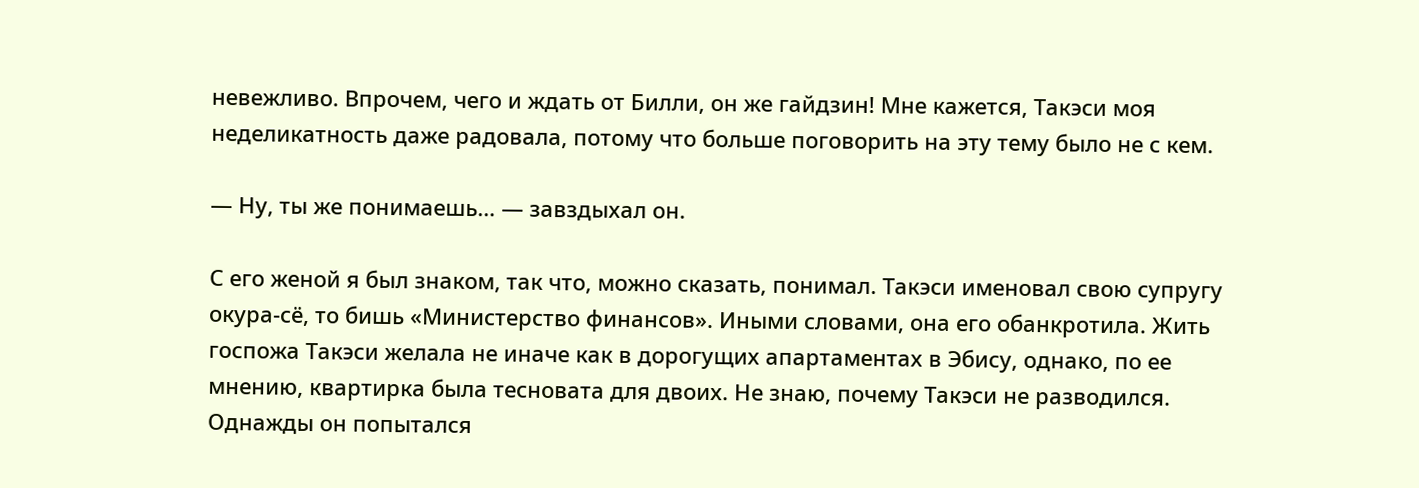невежливо. Впрочем, чего и ждать от Билли, он же гайдзин! Мне кажется, Такэси моя неделикатность даже радовала, потому что больше поговорить на эту тему было не с кем.

— Ну, ты же понимаешь… — завздыхал он.

С его женой я был знаком, так что, можно сказать, понимал. Такэси именовал свою супругу окура-сё, то бишь «Министерство финансов». Иными словами, она его обанкротила. Жить госпожа Такэси желала не иначе как в дорогущих апартаментах в Эбису, однако, по ее мнению, квартирка была тесновата для двоих. Не знаю, почему Такэси не разводился. Однажды он попытался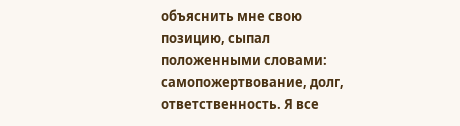объяснить мне свою позицию, сыпал положенными словами: самопожертвование, долг, ответственность. Я все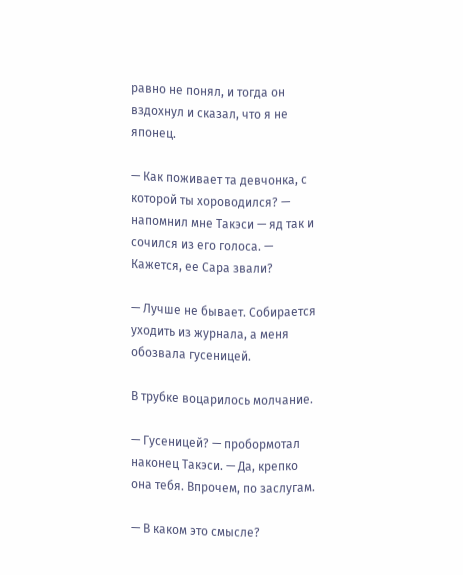равно не понял, и тогда он вздохнул и сказал, что я не японец.

— Как поживает та девчонка, с которой ты хороводился? — напомнил мне Такэси — яд так и сочился из его голоса. — Кажется, ее Сара звали?

— Лучше не бывает. Собирается уходить из журнала, а меня обозвала гусеницей.

В трубке воцарилось молчание.

— Гусеницей? — пробормотал наконец Такэси. — Да, крепко она тебя. Впрочем, по заслугам.

— В каком это смысле?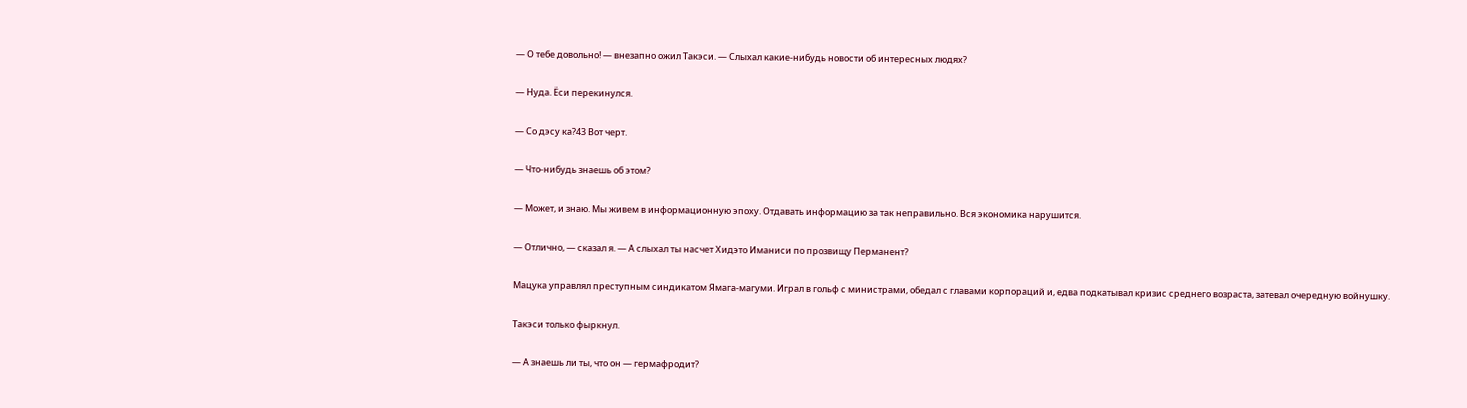— О тебе довольно! — внезапно ожил Такэси. — Слыхал какие-нибудь новости об интересных людях?

— Нуда. Ёси перекинулся.

— Со дэсу ка?43 Вот черт.

— Что-нибудь знаешь об этом?

— Может, и знаю. Мы живем в информационную эпоху. Отдавать информацию за так неправильно. Вся экономика нарушится.

— Отлично, — сказал я. — А слыхал ты насчет Хидэто Иманиси по прозвищу Перманент?

Мацука управлял преступным синдикатом Ямага-магуми. Играл в гольф с министрами, обедал с главами корпораций и, едва подкатывал кризис среднего возраста, затевал очередную войнушку.

Такэси только фыркнул.

— А знаешь ли ты, что он — гермафродит?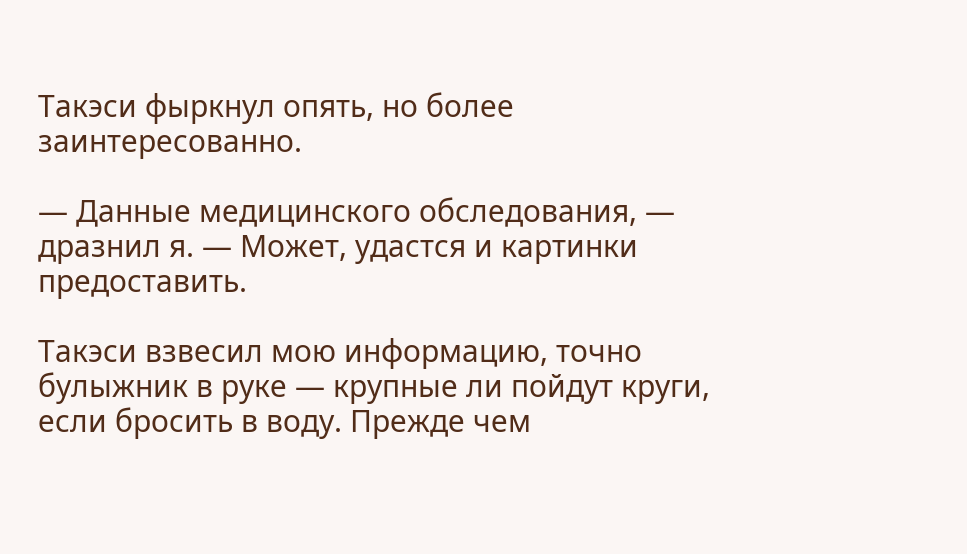Такэси фыркнул опять, но более заинтересованно.

— Данные медицинского обследования, — дразнил я. — Может, удастся и картинки предоставить.

Такэси взвесил мою информацию, точно булыжник в руке — крупные ли пойдут круги, если бросить в воду. Прежде чем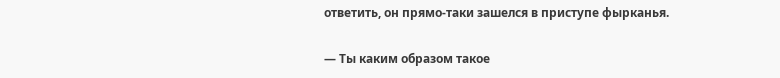ответить, он прямо-таки зашелся в приступе фырканья.

— Ты каким образом такое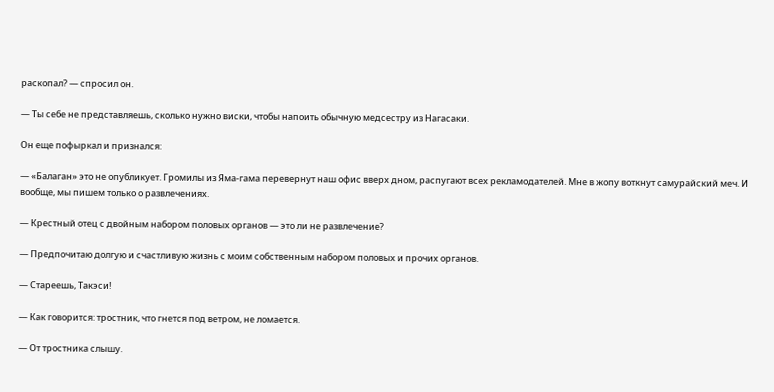раскопал? — спросил он.

— Ты себе не представляешь, сколько нужно виски, чтобы напоить обычную медсестру из Нагасаки.

Он еще пофыркал и признался:

— «Балаган» это не опубликует. Громилы из Яма-гама перевернут наш офис вверх дном, распугают всех рекламодателей. Мне в жопу воткнут самурайский меч. И вообще, мы пишем только о развлечениях.

— Крестный отец с двойным набором половых органов — это ли не развлечение?

— Предпочитаю долгую и счастливую жизнь с моим собственным набором половых и прочих органов.

— Стареешь, Такэси!

— Как говорится: тростник, что гнется под ветром, не ломается.

— От тростника слышу.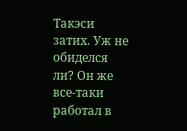Такэси затих. Уж не обиделся ли? Он же все-таки работал в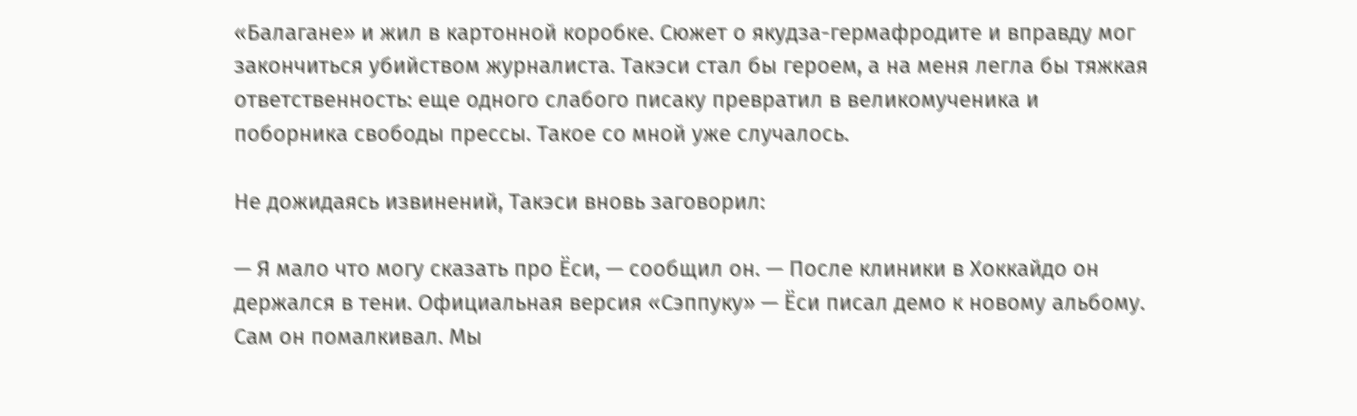«Балагане» и жил в картонной коробке. Сюжет о якудза-гермафродите и вправду мог закончиться убийством журналиста. Такэси стал бы героем, а на меня легла бы тяжкая ответственность: еще одного слабого писаку превратил в великомученика и поборника свободы прессы. Такое со мной уже случалось.

Не дожидаясь извинений, Такэси вновь заговорил:

— Я мало что могу сказать про Ёси, — сообщил он. — После клиники в Хоккайдо он держался в тени. Официальная версия «Сэппуку» — Ёси писал демо к новому альбому. Сам он помалкивал. Мы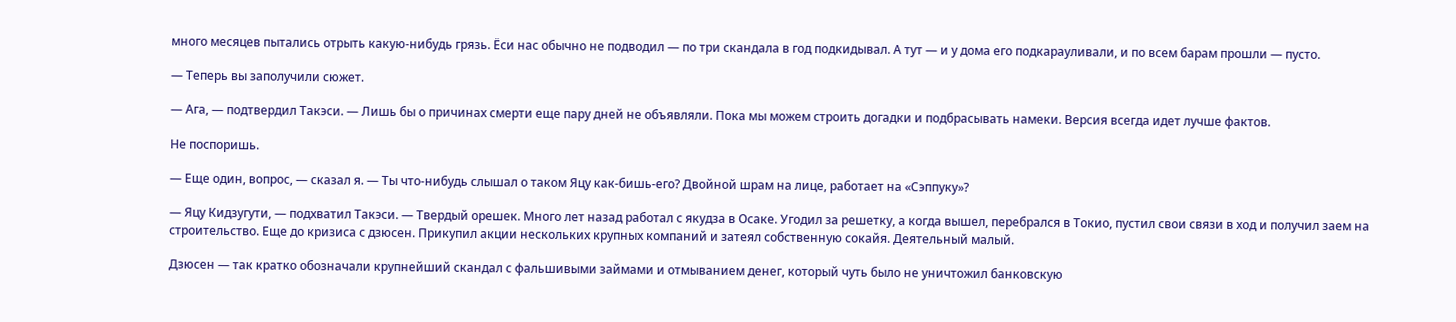много месяцев пытались отрыть какую-нибудь грязь. Ёси нас обычно не подводил — по три скандала в год подкидывал. А тут — и у дома его подкарауливали, и по всем барам прошли — пусто.

— Теперь вы заполучили сюжет.

— Ага, — подтвердил Такэси. — Лишь бы о причинах смерти еще пару дней не объявляли. Пока мы можем строить догадки и подбрасывать намеки. Версия всегда идет лучше фактов.

Не поспоришь.

— Еще один, вопрос, — сказал я. — Ты что-нибудь слышал о таком Яцу как-бишь-его? Двойной шрам на лице, работает на «Сэппуку»?

— Яцу Кидзугути, — подхватил Такэси. — Твердый орешек. Много лет назад работал с якудза в Осаке. Угодил за решетку, а когда вышел, перебрался в Токио, пустил свои связи в ход и получил заем на строительство. Еще до кризиса с дзюсен. Прикупил акции нескольких крупных компаний и затеял собственную сокайя. Деятельный малый.

Дзюсен — так кратко обозначали крупнейший скандал с фальшивыми займами и отмыванием денег, который чуть было не уничтожил банковскую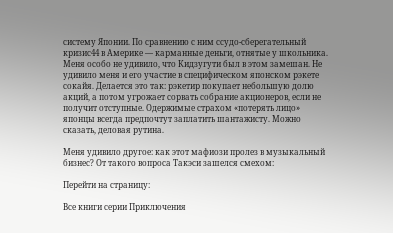систему Японии. По сравнению с ним ссудо-сберегательный кризис44 в Америке — карманные деньги, отнятые у школьника. Меня особо не удивило, что Кидзугути был в этом замешан. Не удивило меня и его участие в специфическом японском рэкете сокайя. Делается это так: рэкетир покупает небольшую долю акций, а потом угрожает сорвать собрание акционеров, если не получит отступные. Одержимые страхом «потерять лицо» японцы всегда предпочтут заплатить шантажисту. Можно сказать, деловая рутина.

Меня удивило другое: как этот мафиози пролез в музыкальный бизнес? От такого вопроса Такэси зашелся смехом:

Перейти на страницу:

Все книги серии Приключения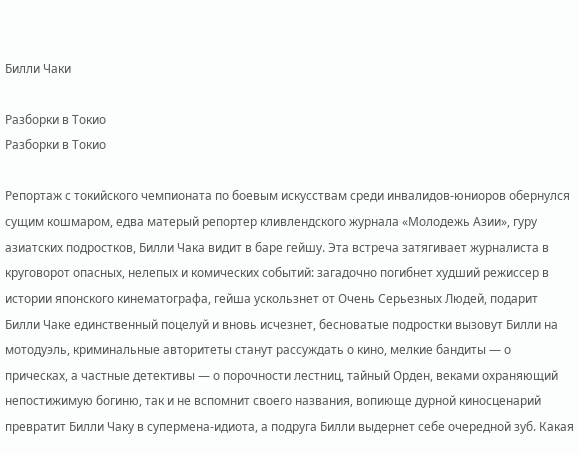Билли Чаки

Разборки в Токио
Разборки в Токио

Репортаж с токийского чемпионата по боевым искусствам среди инвалидов-юниоров обернулся сущим кошмаром, едва матерый репортер кливлендского журнала «Молодежь Азии», гуру азиатских подростков, Билли Чака видит в баре гейшу. Эта встреча затягивает журналиста в круговорот опасных, нелепых и комических событий: загадочно погибнет худший режиссер в истории японского кинематографа, гейша ускользнет от Очень Серьезных Людей, подарит Билли Чаке единственный поцелуй и вновь исчезнет, бесноватые подростки вызовут Билли на мотодуэль, криминальные авторитеты станут рассуждать о кино, мелкие бандиты — о прическах, а частные детективы — о порочности лестниц, тайный Орден, веками охраняющий непостижимую богиню, так и не вспомнит своего названия, вопиюще дурной киносценарий превратит Билли Чаку в супермена-идиота, а подруга Билли выдернет себе очередной зуб. Какая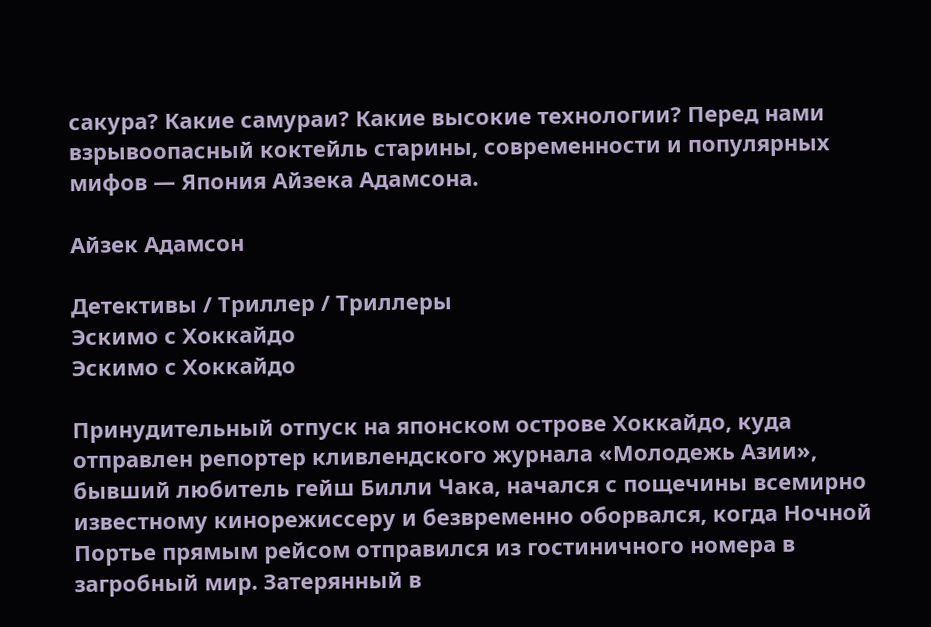сакура? Какие самураи? Какие высокие технологии? Перед нами взрывоопасный коктейль старины, современности и популярных мифов — Япония Айзека Адамсона.

Айзек Адамсон

Детективы / Триллер / Триллеры
Эскимо с Хоккайдо
Эскимо с Хоккайдо

Принудительный отпуск на японском острове Хоккайдо, куда отправлен репортер кливлендского журнала «Молодежь Азии», бывший любитель гейш Билли Чака, начался с пощечины всемирно известному кинорежиссеру и безвременно оборвался, когда Ночной Портье прямым рейсом отправился из гостиничного номера в загробный мир. Затерянный в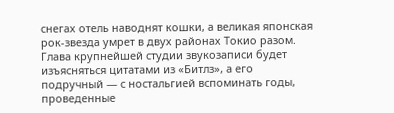снегах отель наводнят кошки, а великая японская рок-звезда умрет в двух районах Токио разом. Глава крупнейшей студии звукозаписи будет изъясняться цитатами из «Битлз», а его подручный — с ностальгией вспоминать годы, проведенные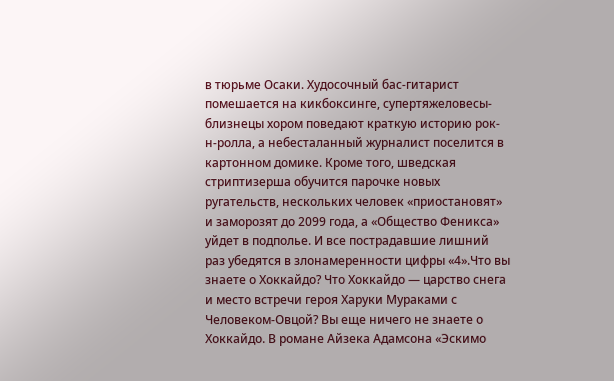в тюрьме Осаки. Худосочный бас-гитарист помешается на кикбоксинге, супертяжеловесы-близнецы хором поведают краткую историю рок-н-ролла, а небесталанный журналист поселится в картонном домике. Кроме того, шведская стриптизерша обучится парочке новых ругательств, нескольких человек «приостановят» и заморозят до 2099 года, а «Общество Феникса» уйдет в подполье. И все пострадавшие лишний раз убедятся в злонамеренности цифры «4».Что вы знаете о Хоккайдо? Что Хоккайдо — царство снега и место встречи героя Харуки Мураками с Человеком-Овцой? Вы еще ничего не знаете о Хоккайдо. В романе Айзека Адамсона «Эскимо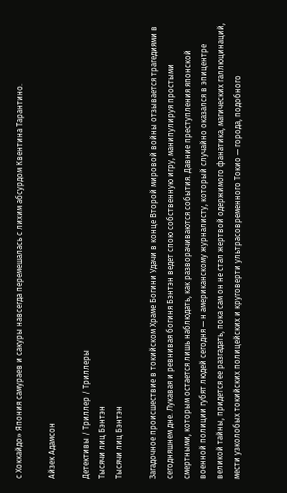с Хоккайдо» Япония самураев и сакуры навсегда перемешалась с лихим абсурдом Квентина Тарантино.

Айзек Адамсон

Детективы / Триллер / Триллеры
Тысячи лиц Бэнтэн
Тысячи лиц Бэнтэн

Загадочное происшествие в токийском Храме Богини Удачи в конце Второй мировой войны отзывается трагедиями в сегодняшнем дне. Лукавая и ревнивая богиня Бэнтэн ведет спою собственную игру, манипулируя простыми смертными, которым остается лишь наблюдать, как разворачиваются события. Давние преступления японской военной полиции губят людей сегодня — н американскому журналисту, который случайно оказался в эпицентре великой тайны, придется ее разгадать, пока сам он не стал жертвой одержимого фанатика, магических галлюцинаций, мести узколобых токийских полицейских и круговерти ультрасовременного Токио — города, подобного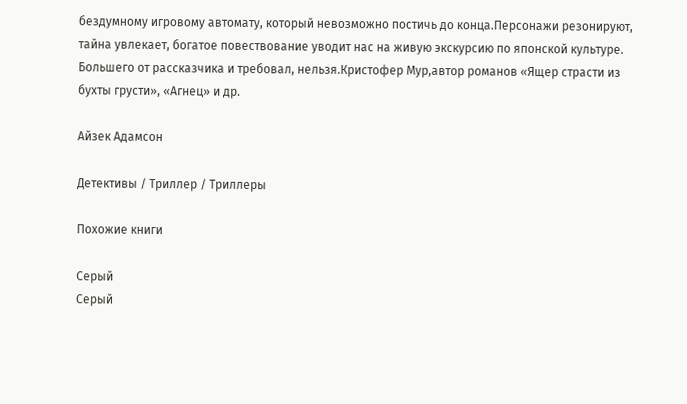бездумному игровому автомату, который невозможно постичь до конца.Персонажи резонируют, тайна увлекает, богатое повествование уводит нас на живую экскурсию по японской культуре. Большего от рассказчика и требовал, нельзя.Кристофер Мур,автор романов «Ящер страсти из бухты грусти», «Агнец» и др.

Айзек Адамсон

Детективы / Триллер / Триллеры

Похожие книги

Серый
Серый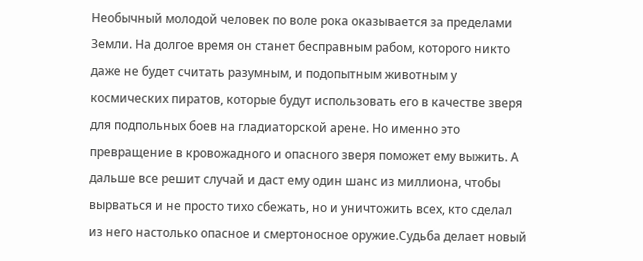Необычный молодой человек по воле рока оказывается за пределами Земли. На долгое время он станет бесправным рабом, которого никто даже не будет считать разумным, и подопытным животным у космических пиратов, которые будут использовать его в качестве зверя для подпольных боев на гладиаторской арене. Но именно это превращение в кровожадного и опасного зверя поможет ему выжить. А дальше все решит случай и даст ему один шанс из миллиона, чтобы вырваться и не просто тихо сбежать, но и уничтожить всех, кто сделал из него настолько опасное и смертоносное оружие.Судьба делает новый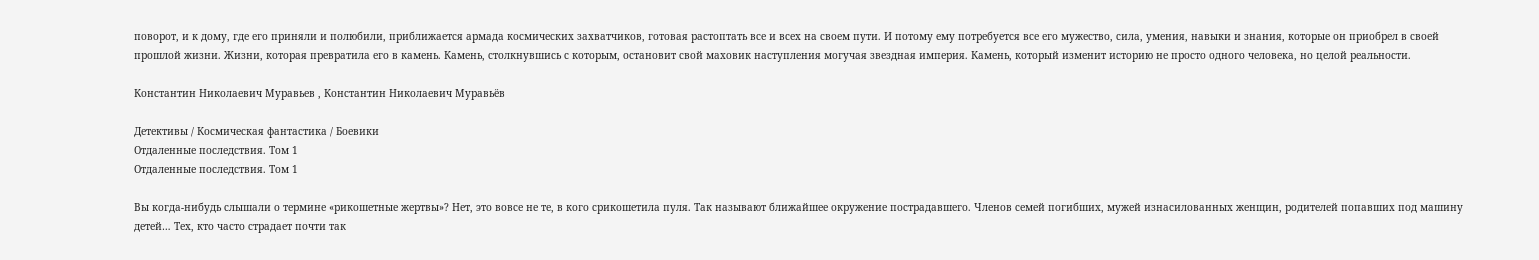поворот, и к дому, где его приняли и полюбили, приближается армада космических захватчиков, готовая растоптать все и всех на своем пути. И потому ему потребуется все его мужество, сила, умения, навыки и знания, которые он приобрел в своей прошлой жизни. Жизни, которая превратила его в камень. Камень, столкнувшись с которым, остановит свой маховик наступления могучая звездная империя. Камень, который изменит историю не просто одного человека, но целой реальности.

Константин Николаевич Муравьев , Константин Николаевич Муравьёв

Детективы / Космическая фантастика / Боевики
Отдаленные последствия. Том 1
Отдаленные последствия. Том 1

Вы когда-нибудь слышали о термине «рикошетные жертвы»? Нет, это вовсе не те, в кого срикошетила пуля. Так называют ближайшее окружение пострадавшего. Членов семей погибших, мужей изнасилованных женщин, родителей попавших под машину детей… Тех, кто часто страдает почти так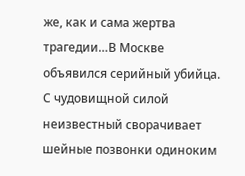же, как и сама жертва трагедии…В Москве объявился серийный убийца. С чудовищной силой неизвестный сворачивает шейные позвонки одиноким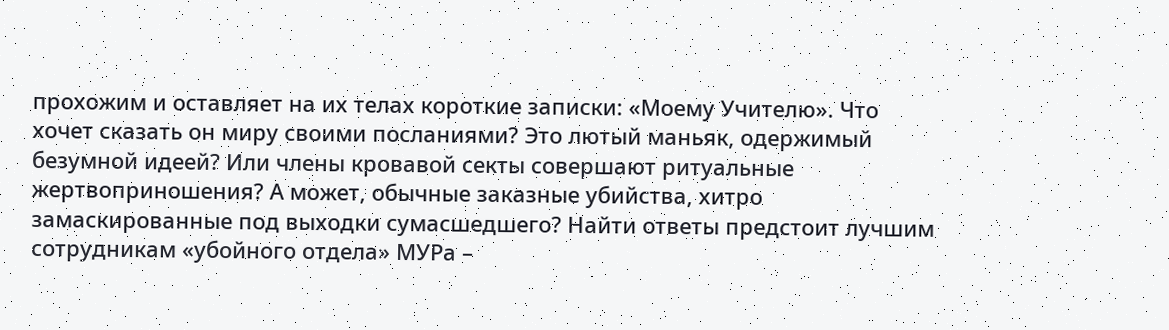прохожим и оставляет на их телах короткие записки: «Моему Учителю». Что хочет сказать он миру своими посланиями? Это лютый маньяк, одержимый безумной идеей? Или члены кровавой секты совершают ритуальные жертвоприношения? А может, обычные заказные убийства, хитро замаскированные под выходки сумасшедшего? Найти ответы предстоит лучшим сотрудникам «убойного отдела» МУРа –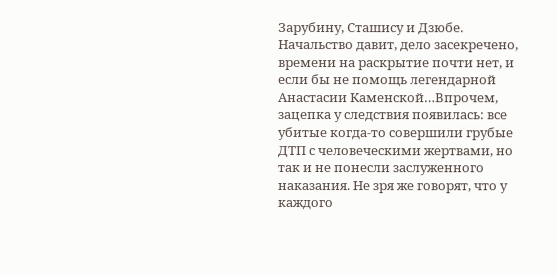Зарубину, Сташису и Дзюбе. Начальство давит, дело засекречено, времени на раскрытие почти нет, и если бы не помощь легендарной Анастасии Каменской…Впрочем, зацепка у следствия появилась: все убитые когда-то совершили грубые ДТП с человеческими жертвами, но так и не понесли заслуженного наказания. Не зря же говорят, что у каждого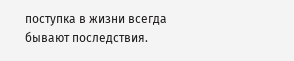поступка в жизни всегда бывают последствия.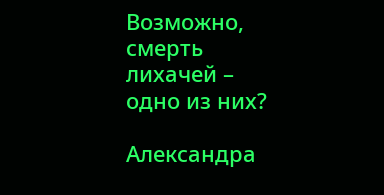Возможно, смерть лихачей – одно из них?

Александра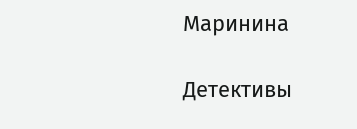Маринина

Детективы